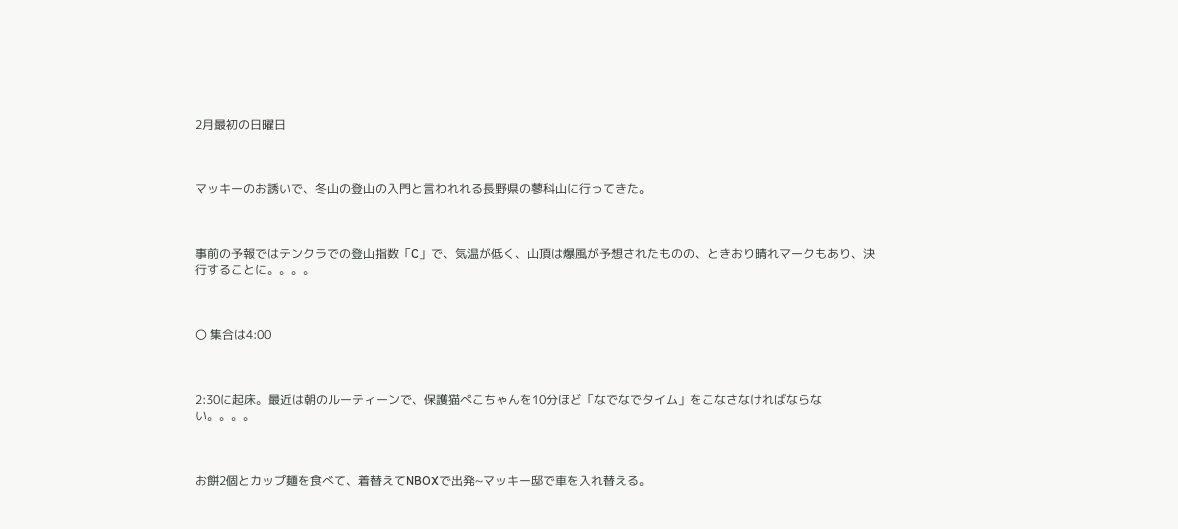2月最初の日曜日



マッキーのお誘いで、冬山の登山の入門と言われれる長野県の蓼科山に行ってきた。



事前の予報ではテンクラでの登山指数「C」で、気温が低く、山頂は爆風が予想されたものの、ときおり晴れマークもあり、決行することに。。。。



〇 集合は4:00



2:30に起床。最近は朝のルーティーンで、保護猫ぺこちゃんを10分ほど「なでなでタイム」をこなさなければならない。。。。



お餅2個とカップ麺を食べて、着替えてNBOXで出発~マッキー邸で車を入れ替える。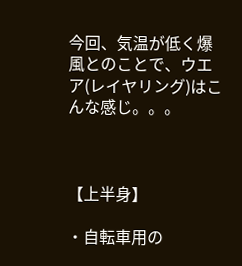今回、気温が低く爆風とのことで、ウエア(レイヤリング)はこんな感じ。。。



【上半身】

・自転車用の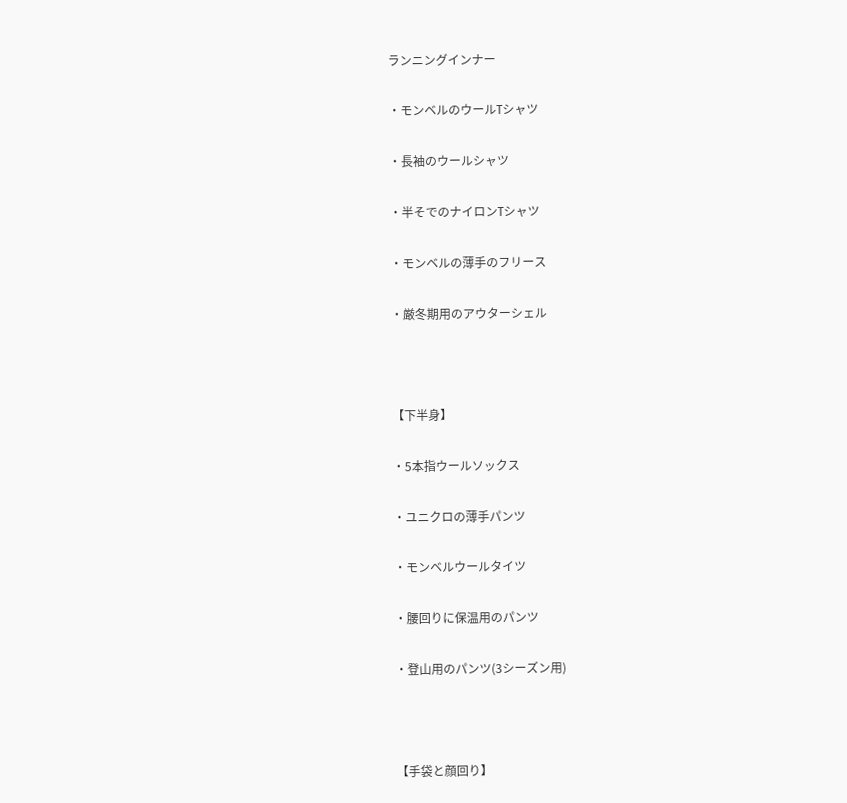ランニングインナー

・モンベルのウールTシャツ

・長袖のウールシャツ

・半そでのナイロンTシャツ

・モンベルの薄手のフリース

・厳冬期用のアウターシェル



【下半身】

・5本指ウールソックス

・ユニクロの薄手パンツ

・モンベルウールタイツ

・腰回りに保温用のパンツ

・登山用のパンツ(3シーズン用)



【手袋と顔回り】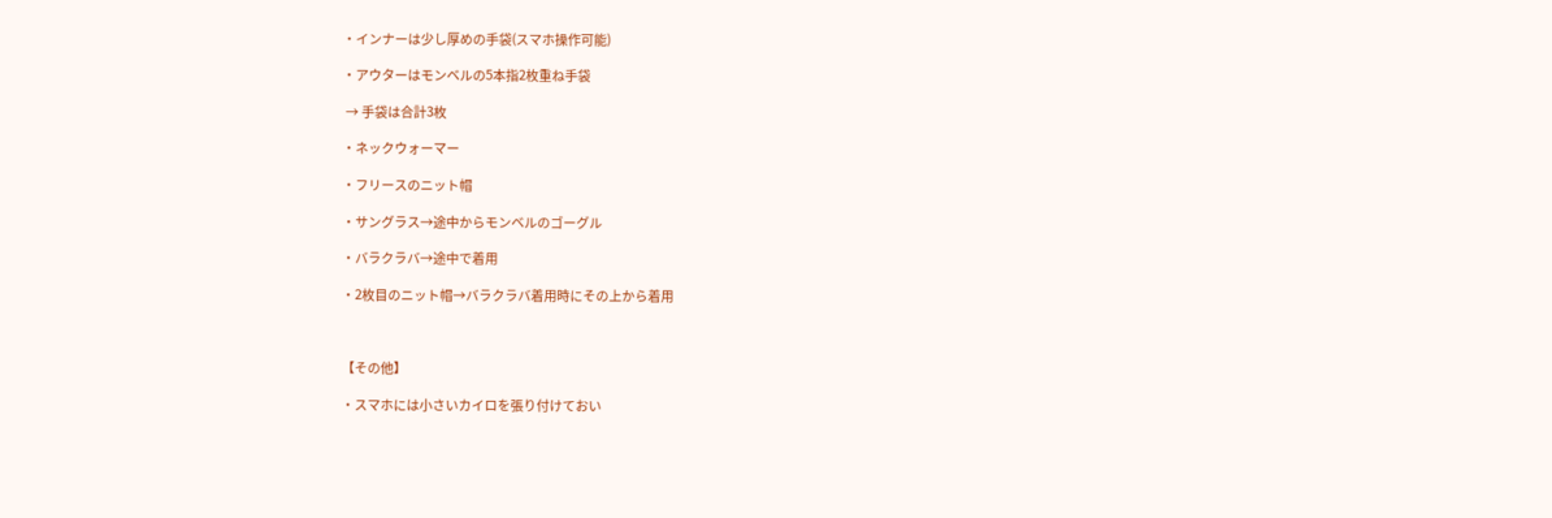・インナーは少し厚めの手袋(スマホ操作可能)

・アウターはモンベルの5本指2枚重ね手袋

 → 手袋は合計3枚

・ネックウォーマー

・フリースのニット帽

・サングラス→途中からモンベルのゴーグル

・バラクラバ→途中で着用

・2枚目のニット帽→バラクラバ着用時にその上から着用



【その他】

・スマホには小さいカイロを張り付けておい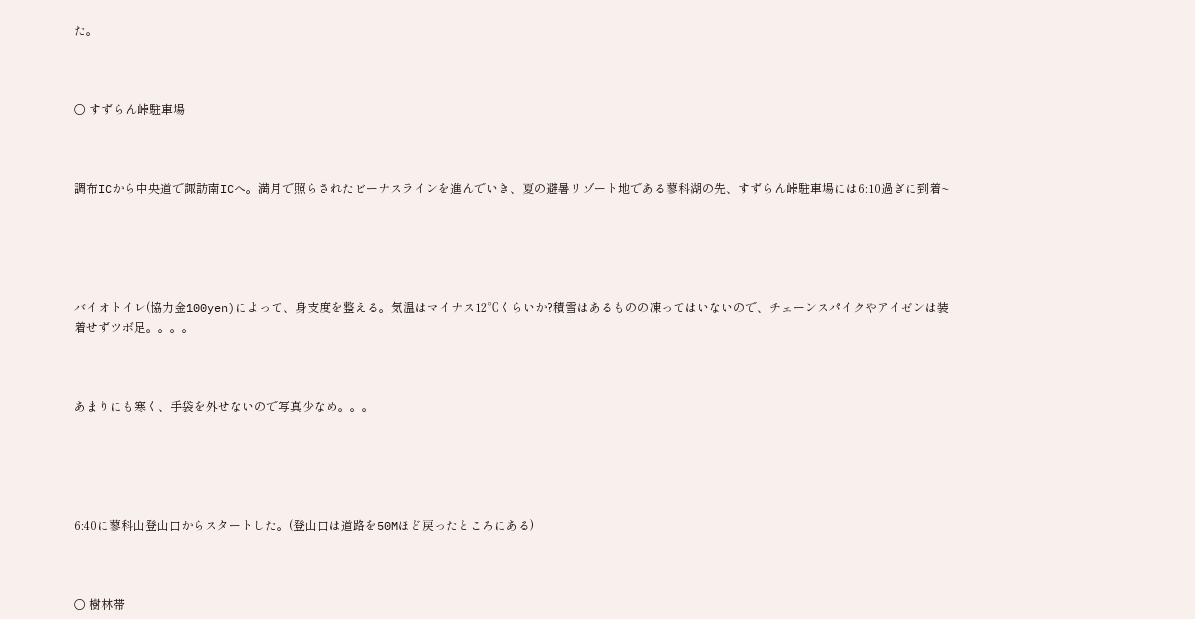た。



〇 すずらん峠駐車場



調布ICから中央道で諏訪南ICへ。満月で照らされたビーナスラインを進んでいき、夏の避暑リゾート地である蓼科湖の先、すずらん峠駐車場には6:10過ぎに到着~





バイオトイレ(協力金100yen)によって、身支度を整える。気温はマイナス12℃くらいか?積雪はあるものの凍ってはいないので、チェーンスパイクやアイゼンは装着せずツボ足。。。。



あまりにも寒く、手袋を外せないので写真少なめ。。。





6:40に蓼科山登山口からスタートした。(登山口は道路を50Mほど戻ったところにある)



〇 樹林帯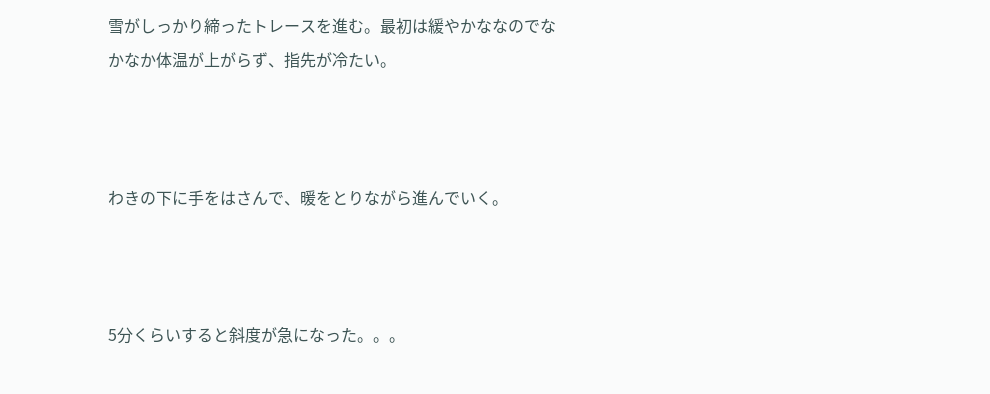雪がしっかり締ったトレースを進む。最初は緩やかななのでなかなか体温が上がらず、指先が冷たい。



わきの下に手をはさんで、暖をとりながら進んでいく。



5分くらいすると斜度が急になった。。。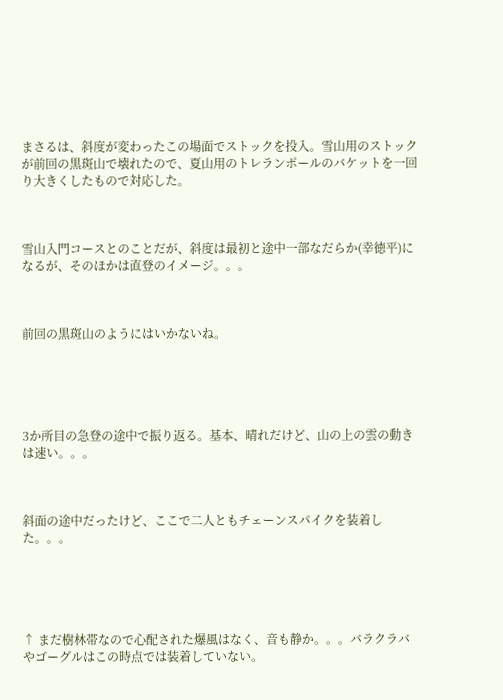まさるは、斜度が変わったこの場面でストックを投入。雪山用のストックが前回の黒斑山で壊れたので、夏山用のトレランポールのバケットを一回り大きくしたもので対応した。



雪山入門コースとのことだが、斜度は最初と途中一部なだらか(幸徳平)になるが、そのほかは直登のイメージ。。。



前回の黒斑山のようにはいかないね。





3か所目の急登の途中で振り返る。基本、晴れだけど、山の上の雲の動きは速い。。。



斜面の途中だったけど、ここで二人ともチェーンスパイクを装着した。。。





↑ まだ樹林帯なので心配された爆風はなく、音も静か。。。バラクラバやゴーグルはこの時点では装着していない。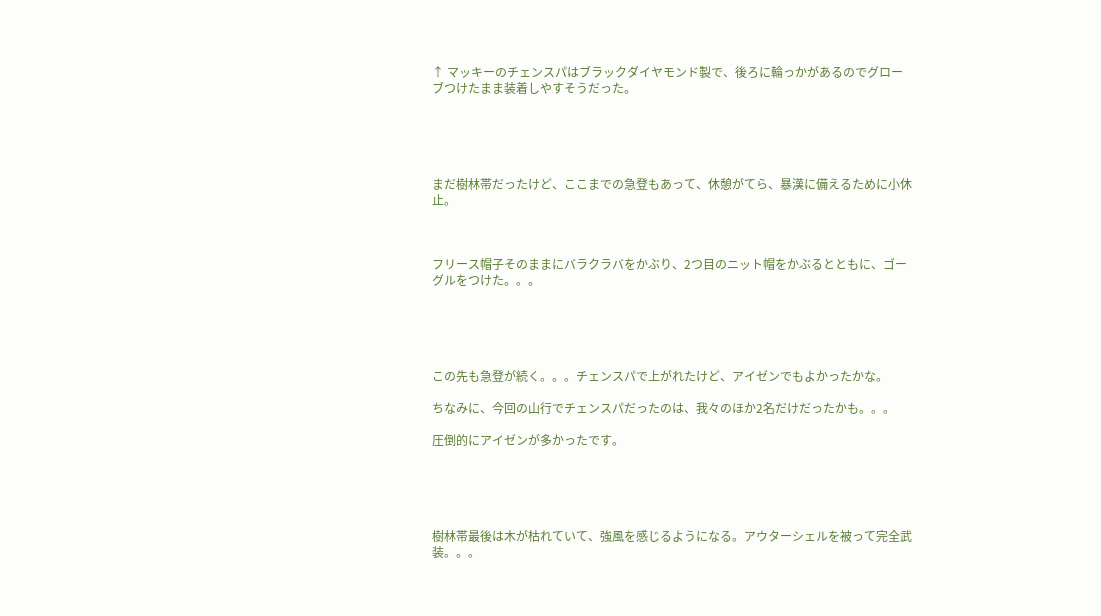↑ マッキーのチェンスパはブラックダイヤモンド製で、後ろに輪っかがあるのでグローブつけたまま装着しやすそうだった。





まだ樹林帯だったけど、ここまでの急登もあって、休憩がてら、暴漢に備えるために小休止。



フリース帽子そのままにバラクラバをかぶり、2つ目のニット帽をかぶるとともに、ゴーグルをつけた。。。





この先も急登が続く。。。チェンスパで上がれたけど、アイゼンでもよかったかな。

ちなみに、今回の山行でチェンスパだったのは、我々のほか2名だけだったかも。。。

圧倒的にアイゼンが多かったです。





樹林帯最後は木が枯れていて、強風を感じるようになる。アウターシェルを被って完全武装。。。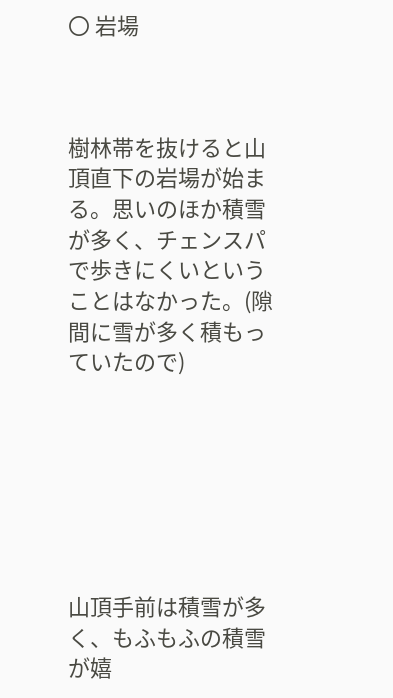〇 岩場



樹林帯を抜けると山頂直下の岩場が始まる。思いのほか積雪が多く、チェンスパで歩きにくいということはなかった。(隙間に雪が多く積もっていたので)







山頂手前は積雪が多く、もふもふの積雪が嬉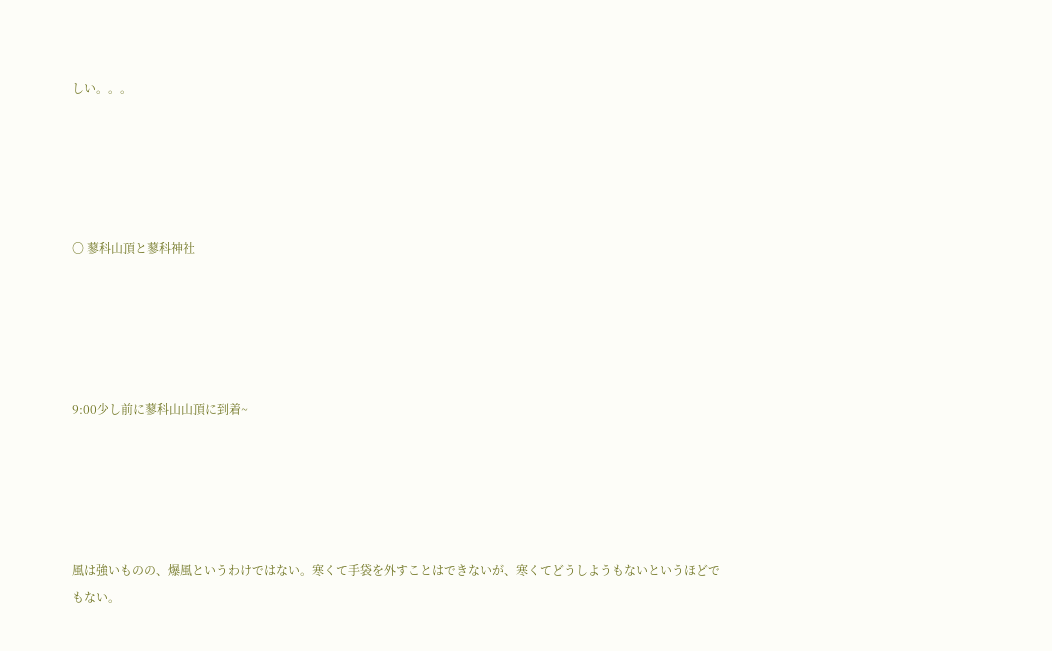しい。。。





〇 蓼科山頂と蓼科神社





9:00少し前に蓼科山山頂に到着~





風は強いものの、爆風というわけではない。寒くて手袋を外すことはできないが、寒くてどうしようもないというほどでもない。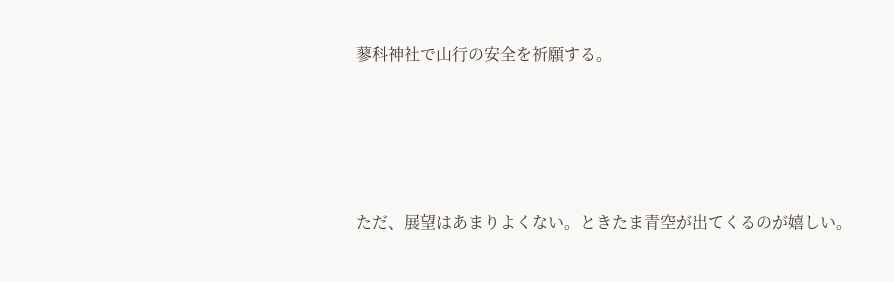蓼科神社で山行の安全を祈願する。





ただ、展望はあまりよくない。ときたま青空が出てくるのが嬉しい。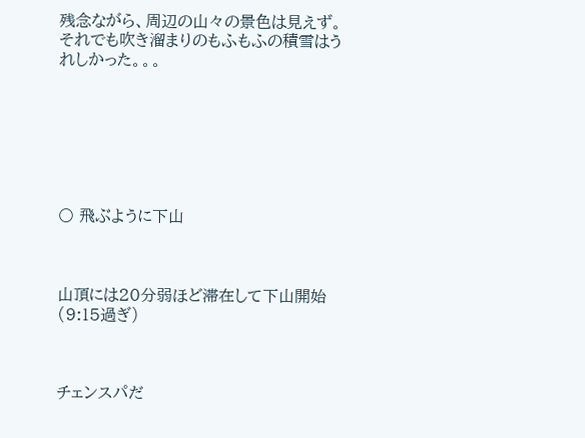残念ながら、周辺の山々の景色は見えず。それでも吹き溜まりのもふもふの積雪はうれしかった。。。







〇 飛ぶように下山



山頂には20分弱ほど滞在して下山開始(9:15過ぎ)



チェンスパだ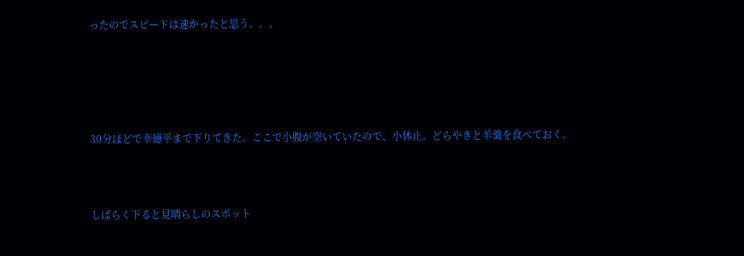ったのでスピードは速かったと思う。。。





30分ほどで幸徳平まで下りてきた。ここで小腹が空いていたので、小休止。どらやきと羊羹を食べておく。



しばらく下ると見晴らしのスポット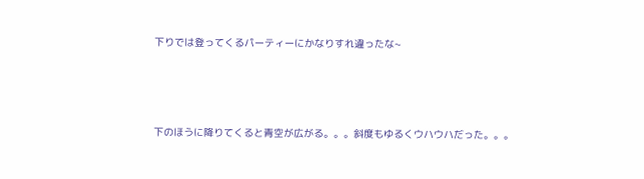下りでは登ってくるパーティーにかなりすれ違ったな~





下のほうに降りてくると青空が広がる。。。斜度もゆるくウハウハだった。。。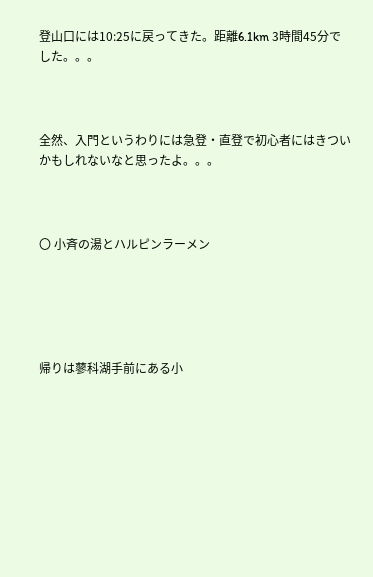登山口には10:25に戻ってきた。距離6.1km 3時間45分でした。。。



全然、入門というわりには急登・直登で初心者にはきついかもしれないなと思ったよ。。。



〇 小斉の湯とハルピンラーメン





帰りは蓼科湖手前にある小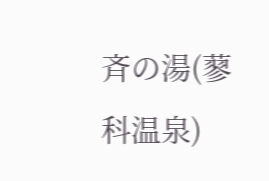斉の湯(蓼科温泉)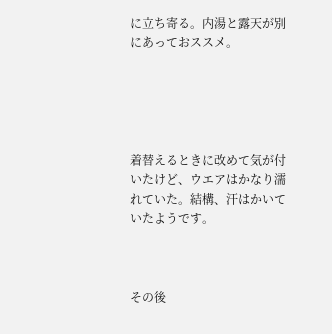に立ち寄る。内湯と露天が別にあっておススメ。





着替えるときに改めて気が付いたけど、ウエアはかなり濡れていた。結構、汗はかいていたようです。



その後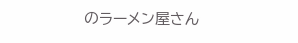のラーメン屋さん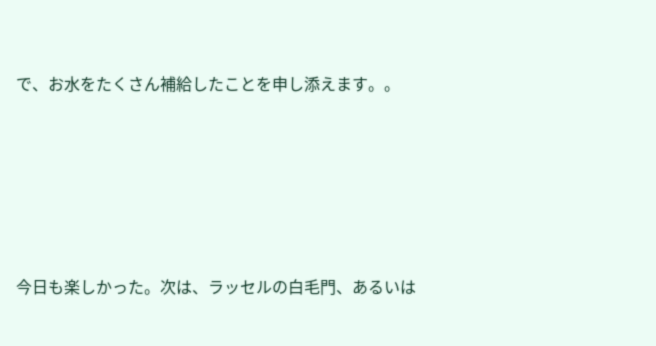で、お水をたくさん補給したことを申し添えます。。







今日も楽しかった。次は、ラッセルの白毛門、あるいは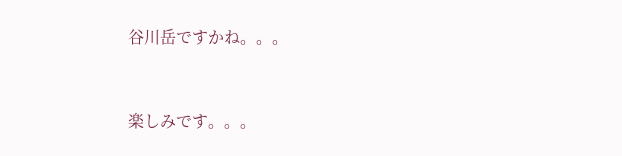谷川岳ですかね。。。



楽しみです。。。